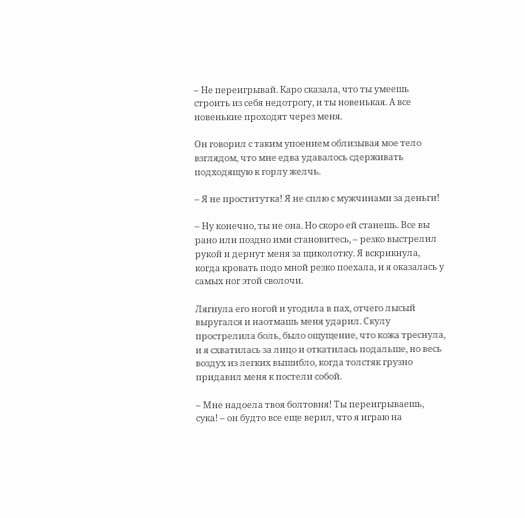– Не переигрывай. Каро сказала, что ты умеешь строить из себя недотрогу, и ты новенькая. А все новенькие проходят через меня.

Он говорил с таким упоением облизывая мое тело взглядом, что мне едва удавалось сдерживать подходящую к горлу желчь.

– Я не проститутка! Я не сплю с мужчинами за деньги!

– Ну конечно, ты не она. Но скоро ей станешь. Все вы рано или поздно ими становитесь, – резко выстрелил рукой и дернут меня за щиколотку. Я вскрикнула, когда кровать подо мной резко поехала, и я оказалась у самых ног этой сволочи.

Лягнула его ногой и угодила в пах, отчего лысый выругался и наотмашь меня ударил. Скулу прострелила боль, было ощущение, что кожа треснула, и я схватилась за лицо и откатилась подальше, но весь воздух из легких вышибло, когда толстяк грузно придавил меня к постели собой.

– Мне надоела твоя болтовня! Ты переигрываешь, сука! – он будто все еще верил, что я играю на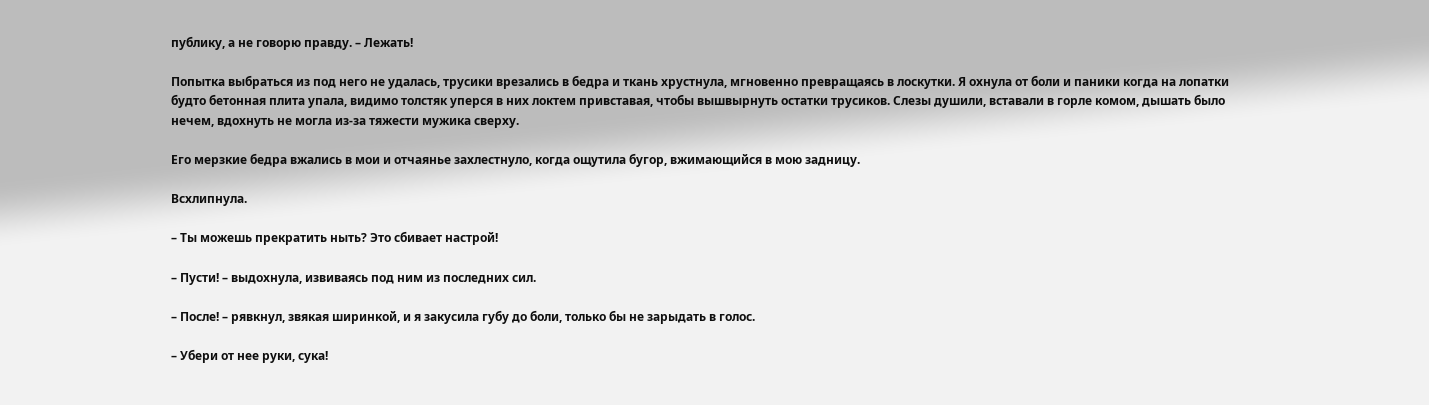публику, а не говорю правду. – Лежать!

Попытка выбраться из под него не удалась, трусики врезались в бедра и ткань хрустнула, мгновенно превращаясь в лоскутки. Я охнула от боли и паники когда на лопатки будто бетонная плита упала, видимо толстяк уперся в них локтем привставая, чтобы вышвырнуть остатки трусиков. Слезы душили, вставали в горле комом, дышать было нечем, вдохнуть не могла из-за тяжести мужика сверху.

Его мерзкие бедра вжались в мои и отчаянье захлестнуло, когда ощутила бугор, вжимающийся в мою задницу.

Всхлипнула.

– Ты можешь прекратить ныть? Это сбивает настрой!

– Пусти! – выдохнула, извиваясь под ним из последних сил.

– После! – рявкнул, звякая ширинкой, и я закусила губу до боли, только бы не зарыдать в голос.

– Убери от нее руки, сука!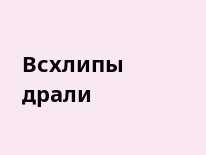Всхлипы драли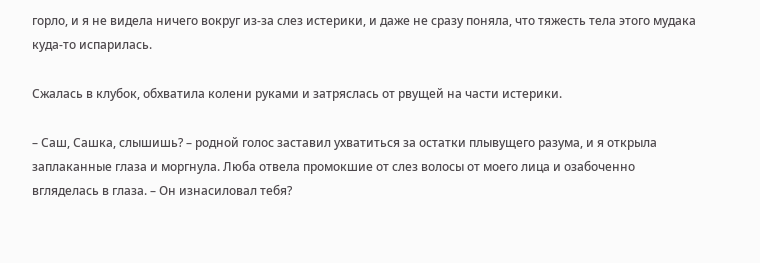горло, и я не видела ничего вокруг из-за слез истерики, и даже не сразу поняла, что тяжесть тела этого мудака куда-то испарилась.

Сжалась в клубок, обхватила колени руками и затряслась от рвущей на части истерики.

– Саш, Сашка, слышишь? – родной голос заставил ухватиться за остатки плывущего разума, и я открыла заплаканные глаза и моргнула. Люба отвела промокшие от слез волосы от моего лица и озабоченно вгляделась в глаза. – Он изнасиловал тебя?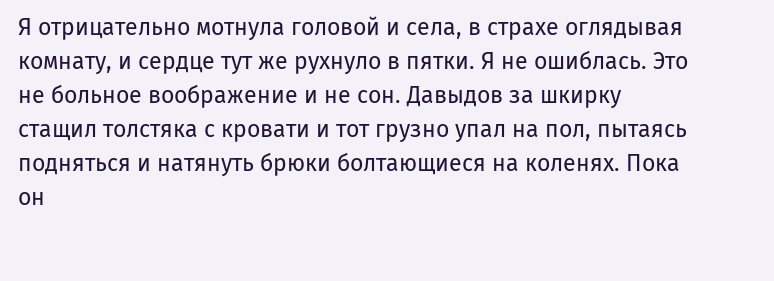Я отрицательно мотнула головой и села, в страхе оглядывая комнату, и сердце тут же рухнуло в пятки. Я не ошиблась. Это не больное воображение и не сон. Давыдов за шкирку стащил толстяка с кровати и тот грузно упал на пол, пытаясь подняться и натянуть брюки болтающиеся на коленях. Пока он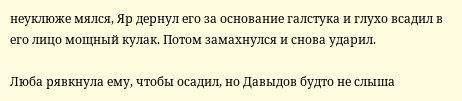неуклюже мялся, Яр дернул его за основание галстука и глухо всадил в его лицо мощный кулак. Потом замахнулся и снова ударил.

Люба рявкнула ему, чтобы осадил, но Давыдов будто не слыша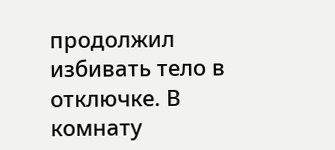продолжил избивать тело в отключке. В комнату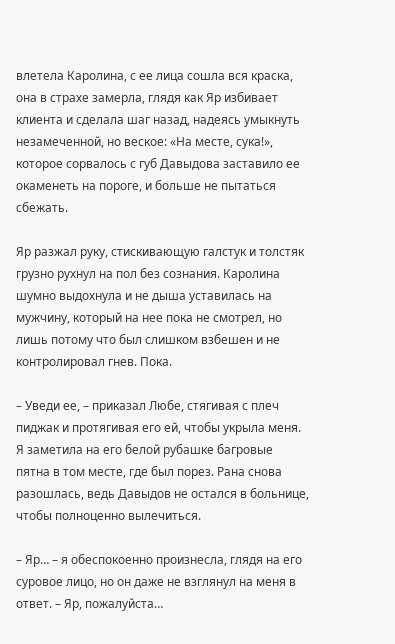влетела Каролина, с ее лица сошла вся краска, она в страхе замерла, глядя как Яр избивает клиента и сделала шаг назад, надеясь умыкнуть незамеченной, но веское: «На месте, сука!», которое сорвалось с губ Давыдова заставило ее окаменеть на пороге, и больше не пытаться сбежать.

Яр разжал руку, стискивающую галстук и толстяк грузно рухнул на пол без сознания. Каролина шумно выдохнула и не дыша уставилась на мужчину, который на нее пока не смотрел, но лишь потому что был слишком взбешен и не контролировал гнев. Пока.

– Уведи ее, – приказал Любе, стягивая с плеч пиджак и протягивая его ей, чтобы укрыла меня. Я заметила на его белой рубашке багровые пятна в том месте, где был порез. Рана снова разошлась, ведь Давыдов не остался в больнице, чтобы полноценно вылечиться.

– Яр… – я обеспокоенно произнесла, глядя на его суровое лицо, но он даже не взглянул на меня в ответ. – Яр, пожалуйста…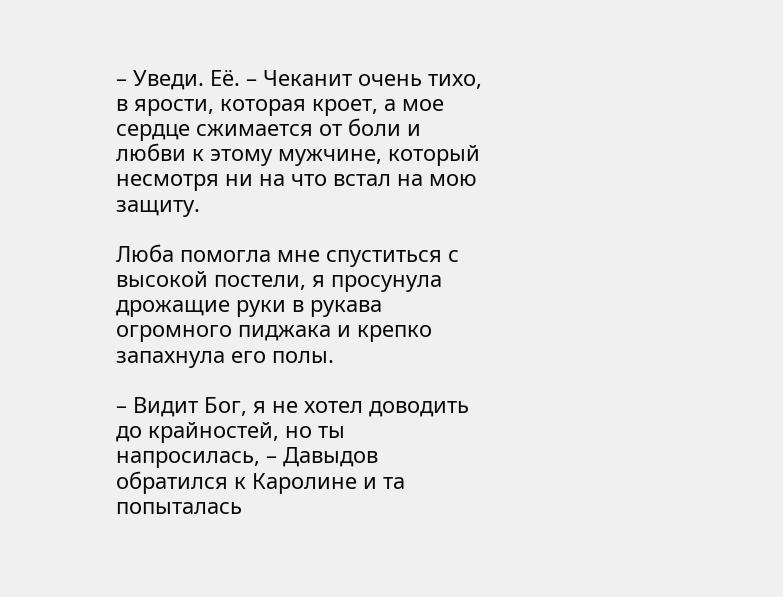– Уведи. Её. – Чеканит очень тихо, в ярости, которая кроет, а мое сердце сжимается от боли и любви к этому мужчине, который несмотря ни на что встал на мою защиту.

Люба помогла мне спуститься с высокой постели, я просунула дрожащие руки в рукава огромного пиджака и крепко запахнула его полы.

– Видит Бог, я не хотел доводить до крайностей, но ты напросилась, – Давыдов обратился к Каролине и та попыталась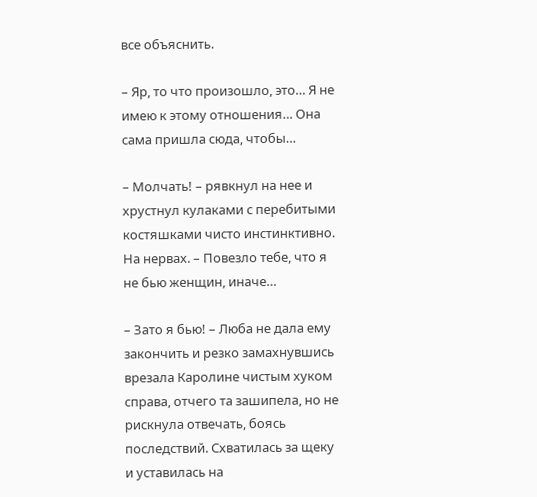все объяснить.

– Яр, то что произошло, это… Я не имею к этому отношения… Она сама пришла сюда, чтобы…

– Молчать! – рявкнул на нее и хрустнул кулаками с перебитыми костяшками чисто инстинктивно. На нервах. – Повезло тебе, что я не бью женщин, иначе…

– Зато я бью! – Люба не дала ему закончить и резко замахнувшись врезала Каролине чистым хуком справа, отчего та зашипела, но не рискнула отвечать, боясь последствий. Схватилась за щеку и уставилась на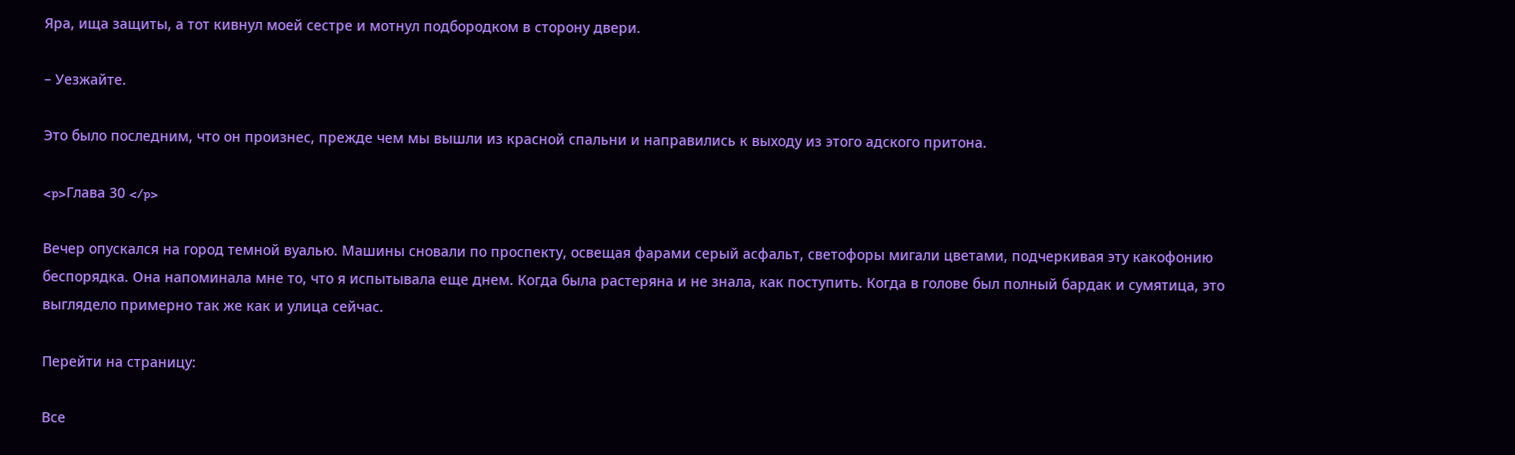Яра, ища защиты, а тот кивнул моей сестре и мотнул подбородком в сторону двери.

– Уезжайте.

Это было последним, что он произнес, прежде чем мы вышли из красной спальни и направились к выходу из этого адского притона.

<p>Глава 30 </p>

Вечер опускался на город темной вуалью. Машины сновали по проспекту, освещая фарами серый асфальт, светофоры мигали цветами, подчеркивая эту какофонию беспорядка. Она напоминала мне то, что я испытывала еще днем. Когда была растеряна и не знала, как поступить. Когда в голове был полный бардак и сумятица, это выглядело примерно так же как и улица сейчас.

Перейти на страницу:

Все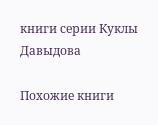книги серии Куклы Давыдова

Похожие книги